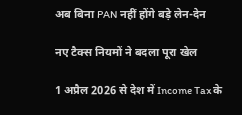अब बिना PAN नहीं होंगे बड़े लेन-देन

नए टैक्स नियमों ने बदला पूरा खेल

1 अप्रैल 2026 से देश में Income Tax के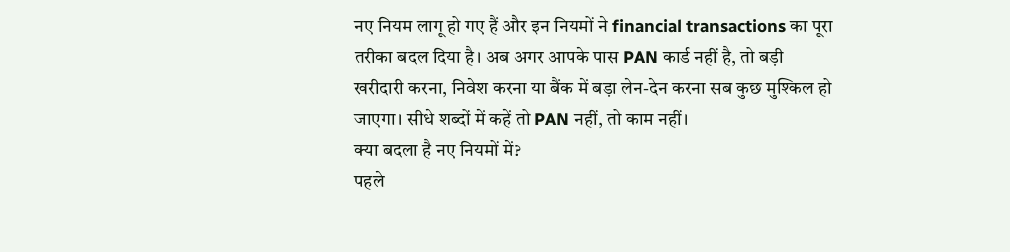नए नियम लागू हो गए हैं और इन नियमों ने financial transactions का पूरा तरीका बदल दिया है। अब अगर आपके पास PAN कार्ड नहीं है, तो बड़ी खरीदारी करना, निवेश करना या बैंक में बड़ा लेन-देन करना सब कुछ मुश्किल हो जाएगा। सीधे शब्दों में कहें तो PAN नहीं, तो काम नहीं।
क्या बदला है नए नियमों में?
पहले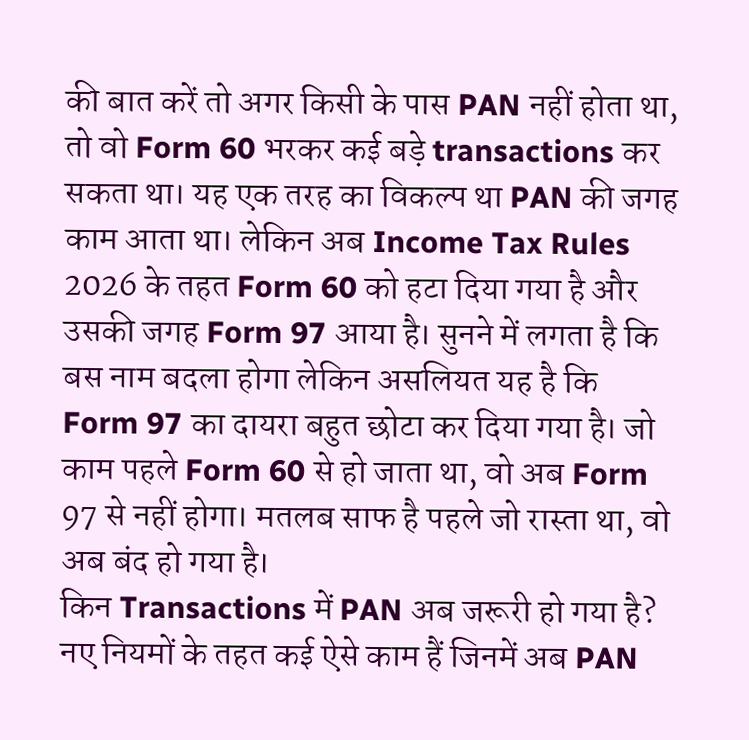की बात करें तो अगर किसी के पास PAN नहीं होता था, तो वो Form 60 भरकर कई बड़े transactions कर सकता था। यह एक तरह का विकल्प था PAN की जगह काम आता था। लेकिन अब Income Tax Rules 2026 के तहत Form 60 को हटा दिया गया है और उसकी जगह Form 97 आया है। सुनने में लगता है कि बस नाम बदला होगा लेकिन असलियत यह है कि Form 97 का दायरा बहुत छोटा कर दिया गया है। जो काम पहले Form 60 से हो जाता था, वो अब Form 97 से नहीं होगा। मतलब साफ है पहले जो रास्ता था, वो अब बंद हो गया है।
किन Transactions में PAN अब जरूरी हो गया है?
नए नियमों के तहत कई ऐसे काम हैं जिनमें अब PAN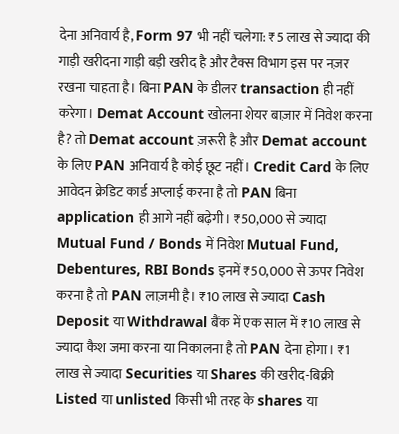देना अनिवार्य है, Form 97 भी नहीं चलेगा: ₹5 लाख से ज्यादा की गाड़ी खरीदना गाड़ी बड़ी खरीद है और टैक्स विभाग इस पर नज़र रखना चाहता है। बिना PAN के डीलर transaction ही नहीं करेगा। Demat Account खोलना शेयर बाज़ार में निवेश करना है? तो Demat account ज़रूरी है और Demat account के लिए PAN अनिवार्य है कोई छूट नहीं। Credit Card के लिए आवेदन क्रेडिट कार्ड अप्लाई करना है तो PAN बिना application ही आगे नहीं बढ़ेगी। ₹50,000 से ज्यादा Mutual Fund / Bonds में निवेश Mutual Fund, Debentures, RBI Bonds इनमें ₹50,000 से ऊपर निवेश करना है तो PAN लाज़मी है। ₹10 लाख से ज्यादा Cash Deposit या Withdrawal बैंक में एक साल में ₹10 लाख से ज्यादा कैश जमा करना या निकालना है तो PAN देना होगा। ₹1 लाख से ज्यादा Securities या Shares की खरीद-बिक्री Listed या unlisted किसी भी तरह के shares या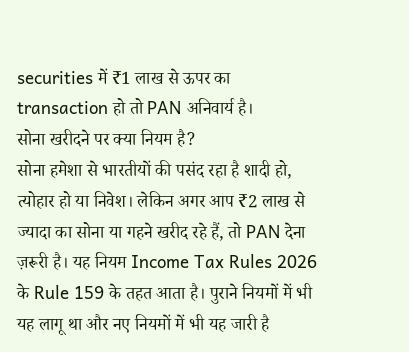securities में ₹1 लाख से ऊपर का transaction हो तो PAN अनिवार्य है।
सोना खरीदने पर क्या नियम है?
सोना हमेशा से भारतीयों की पसंद रहा है शादी हो, त्योहार हो या निवेश। लेकिन अगर आप ₹2 लाख से ज्यादा का सोना या गहने खरीद रहे हैं, तो PAN देना ज़रूरी है। यह नियम Income Tax Rules 2026 के Rule 159 के तहत आता है। पुराने नियमों में भी यह लागू था और नए नियमों में भी यह जारी है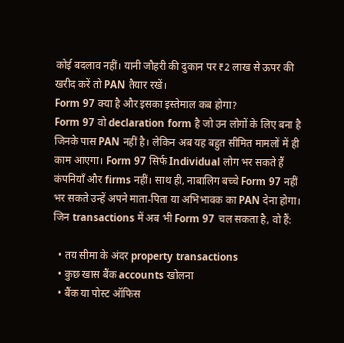कोई बदलाव नहीं। यानी जौहरी की दुकान पर ₹2 लाख से ऊपर की खरीद करें तो PAN तैयार रखें।
Form 97 क्या है और इसका इस्तेमाल कब होगा?
Form 97 वो declaration form है जो उन लोगों के लिए बना है जिनके पास PAN नहीं है। लेकिन अब यह बहुत सीमित मामलों में ही काम आएगा। Form 97 सिर्फ Individual लोग भर सकते हैं कंपनियाँ और firms नहीं। साथ ही, नाबालिग बच्चे Form 97 नहीं भर सकते उन्हें अपने माता-पिता या अभिभावक का PAN देना होगा। जिन transactions में अब भी Form 97 चल सकता है, वो हैं:

  • तय सीमा के अंदर property transactions
  • कुछ खास बैंक accounts खोलना
  • बैंक या पोस्ट ऑफिस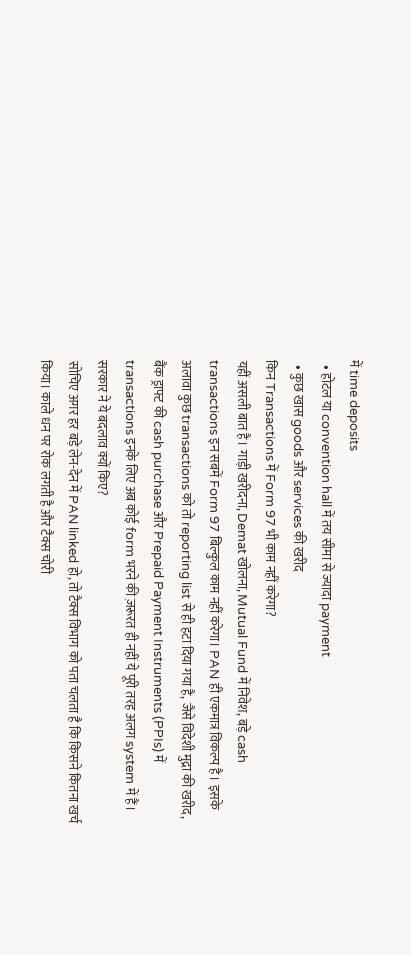में time deposits
  • होटल या convention hall में तय सीमा से ज्यादा payment
  • कुछ खास goods और services की खरीद
किन Transactions में Form 97 भी काम नहीं करेगा?
यहीं असली बात है। गाड़ी खरीदना, Demat खोलना, Mutual Fund में निवेश, बड़े cash transactions इन सबमें Form 97 बिल्कुल काम नहीं करेगा। PAN ही एकमात्र विकल्प है। इसके अलावा कुछ transactions को तो reporting list से ही हटा दिया गया है, जैसे विदेशी मुद्रा की खरीद, बैंक ड्राफ्ट की cash purchase और Prepaid Payment Instruments (PPIs) में transactions इनके लिए अब कोई form भरने की ज़रूरत ही नहीं ये पूरी तरह अलग system में हैं।
सरकार ने ये बदलाव क्यों किए?
सोचिए अगर हर बड़े लेन-देन में PAN linked हो, तो टैक्स विभाग को पता चलता है कि किसने कितना खर्च किया। काले धन पर रोक लगती है और टैक्स चोरी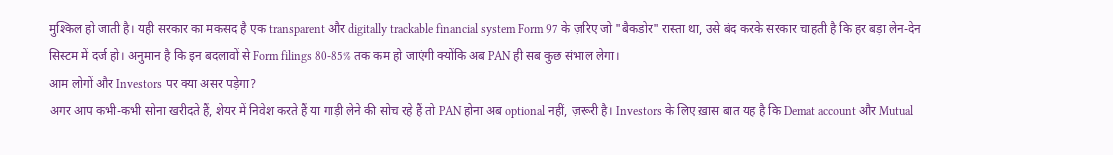मुश्किल हो जाती है। यही सरकार का मकसद है एक transparent और digitally trackable financial system Form 97 के ज़रिए जो "बैकडोर" रास्ता था, उसे बंद करके सरकार चाहती है कि हर बड़ा लेन-देन सिस्टम में दर्ज हो। अनुमान है कि इन बदलावों से Form filings 80-85% तक कम हो जाएंगी क्योंकि अब PAN ही सब कुछ संभाल लेगा।
आम लोगों और Investors पर क्या असर पड़ेगा?
अगर आप कभी-कभी सोना खरीदते हैं, शेयर में निवेश करते हैं या गाड़ी लेने की सोच रहे हैं तो PAN होना अब optional नहीं, ज़रूरी है। Investors के लिए ख़ास बात यह है कि Demat account और Mutual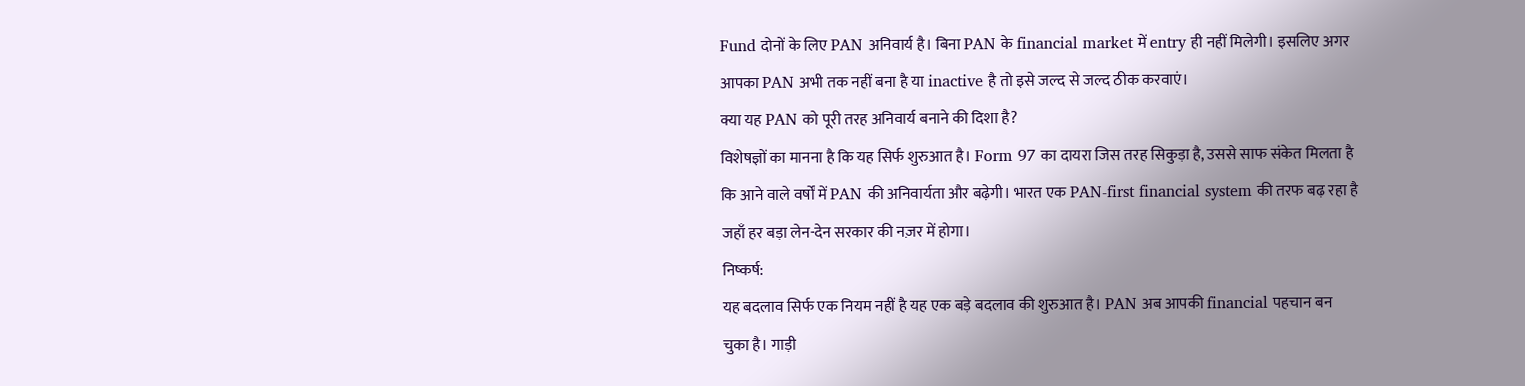Fund दोनों के लिए PAN अनिवार्य है। बिना PAN के financial market में entry ही नहीं मिलेगी। इसलिए अगर आपका PAN अभी तक नहीं बना है या inactive है तो इसे जल्द से जल्द ठीक करवाएं।
क्या यह PAN को पूरी तरह अनिवार्य बनाने की दिशा है?
विशेषज्ञों का मानना है कि यह सिर्फ शुरुआत है। Form 97 का दायरा जिस तरह सिकुड़ा है, उससे साफ संकेत मिलता है कि आने वाले वर्षों में PAN की अनिवार्यता और बढ़ेगी। भारत एक PAN-first financial system की तरफ बढ़ रहा है जहाँ हर बड़ा लेन-देन सरकार की नज़र में होगा।
निष्कर्ष:
यह बदलाव सिर्फ एक नियम नहीं है यह एक बड़े बदलाव की शुरुआत है। PAN अब आपकी financial पहचान बन चुका है। गाड़ी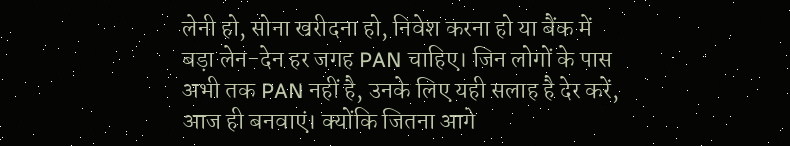लेनी हो, सोना खरीदना हो, निवेश करना हो या बैंक में बड़ा लेन-देन हर जगह PAN चाहिए। जिन लोगों के पास अभी तक PAN नहीं है, उनके लिए यही सलाह है देर करें, आज ही बनवाएं। क्योंकि जितना आगे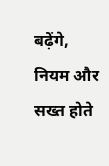बढ़ेंगे, नियम और सख्त होते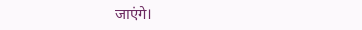जाएंगे।